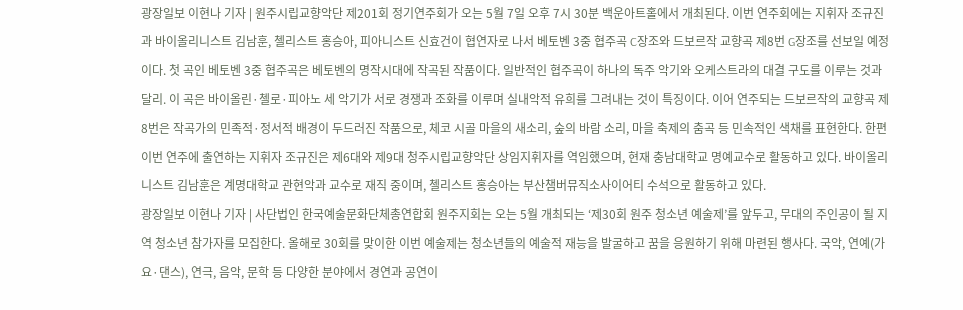광장일보 이현나 기자 | 원주시립교향악단 제201회 정기연주회가 오는 5월 7일 오후 7시 30분 백운아트홀에서 개최된다. 이번 연주회에는 지휘자 조규진과 바이올리니스트 김남훈, 첼리스트 홍승아, 피아니스트 신효건이 협연자로 나서 베토벤 3중 협주곡 C장조와 드보르작 교향곡 제8번 G장조를 선보일 예정이다. 첫 곡인 베토벤 3중 협주곡은 베토벤의 명작시대에 작곡된 작품이다. 일반적인 협주곡이 하나의 독주 악기와 오케스트라의 대결 구도를 이루는 것과 달리. 이 곡은 바이올린·첼로·피아노 세 악기가 서로 경쟁과 조화를 이루며 실내악적 유희를 그려내는 것이 특징이다. 이어 연주되는 드보르작의 교향곡 제8번은 작곡가의 민족적·정서적 배경이 두드러진 작품으로, 체코 시골 마을의 새소리, 숲의 바람 소리, 마을 축제의 춤곡 등 민속적인 색채를 표현한다. 한편 이번 연주에 출연하는 지휘자 조규진은 제6대와 제9대 청주시립교향악단 상임지휘자를 역임했으며, 현재 충남대학교 명예교수로 활동하고 있다. 바이올리니스트 김남훈은 계명대학교 관현악과 교수로 재직 중이며, 첼리스트 홍승아는 부산챔버뮤직소사이어티 수석으로 활동하고 있다.
광장일보 이현나 기자 | 사단법인 한국예술문화단체총연합회 원주지회는 오는 5월 개최되는 ‘제30회 원주 청소년 예술제’를 앞두고, 무대의 주인공이 될 지역 청소년 참가자를 모집한다. 올해로 30회를 맞이한 이번 예술제는 청소년들의 예술적 재능을 발굴하고 꿈을 응원하기 위해 마련된 행사다. 국악, 연예(가요·댄스), 연극, 음악, 문학 등 다양한 분야에서 경연과 공연이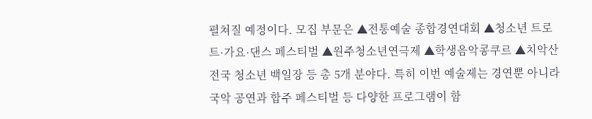펼쳐질 예정이다. 모집 부문은 ▲전통예술 종합경연대회 ▲청소년 트로트·가요·댄스 페스티벌 ▲원주청소년연극제 ▲학생음악콩쿠르 ▲치악산 전국 청소년 백일장 등 총 5개 분야다. 특히 이번 예술제는 경연뿐 아니라 국악 공연과 합주 페스티벌 등 다양한 프로그램이 함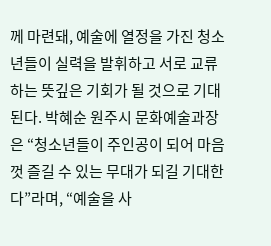께 마련돼, 예술에 열정을 가진 청소년들이 실력을 발휘하고 서로 교류하는 뜻깊은 기회가 될 것으로 기대된다. 박혜순 원주시 문화예술과장은 “청소년들이 주인공이 되어 마음껏 즐길 수 있는 무대가 되길 기대한다”라며, “예술을 사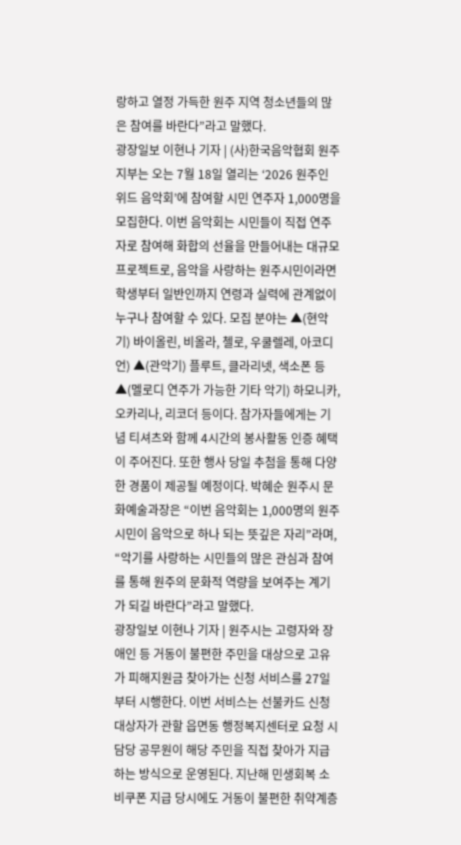랑하고 열정 가득한 원주 지역 청소년들의 많은 참여를 바란다”라고 말했다.
광장일보 이현나 기자 | (사)한국음악협회 원주지부는 오는 7월 18일 열리는 ‘2026 원주인 위드 음악회’에 참여할 시민 연주자 1,000명을 모집한다. 이번 음악회는 시민들이 직접 연주자로 참여해 화합의 선율을 만들어내는 대규모 프로젝트로, 음악을 사랑하는 원주시민이라면 학생부터 일반인까지 연령과 실력에 관계없이 누구나 참여할 수 있다. 모집 분야는 ▲(현악기) 바이올린, 비올라, 첼로, 우쿨렐레, 아코디언) ▲(관악기) 플루트, 클라리넷, 색소폰 등 ▲(멜로디 연주가 가능한 기타 악기) 하모니카, 오카리나, 리코더 등이다. 참가자들에게는 기념 티셔츠와 함께 4시간의 봉사활동 인증 혜택이 주어진다. 또한 행사 당일 추첨을 통해 다양한 경품이 제공될 예정이다. 박혜순 원주시 문화예술과장은 “이번 음악회는 1,000명의 원주시민이 음악으로 하나 되는 뜻깊은 자리”라며, “악기를 사랑하는 시민들의 많은 관심과 참여를 통해 원주의 문화적 역량을 보여주는 계기가 되길 바란다”라고 말했다.
광장일보 이현나 기자 | 원주시는 고령자와 장애인 등 거동이 불편한 주민을 대상으로 고유가 피해지원금 찾아가는 신청 서비스를 27일부터 시행한다. 이번 서비스는 선불카드 신청 대상자가 관할 읍면동 행정복지센터로 요청 시 담당 공무원이 해당 주민을 직접 찾아가 지급하는 방식으로 운영된다. 지난해 민생회복 소비쿠폰 지급 당시에도 거동이 불편한 취약계층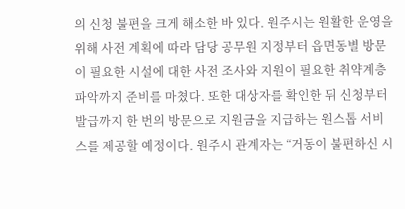의 신청 불편을 크게 해소한 바 있다. 원주시는 원활한 운영을 위해 사전 계획에 따라 담당 공무원 지정부터 읍면동별 방문이 필요한 시설에 대한 사전 조사와 지원이 필요한 취약계층 파악까지 준비를 마쳤다. 또한 대상자를 확인한 뒤 신청부터 발급까지 한 번의 방문으로 지원금을 지급하는 원스톱 서비스를 제공할 예정이다. 원주시 관계자는 “거동이 불편하신 시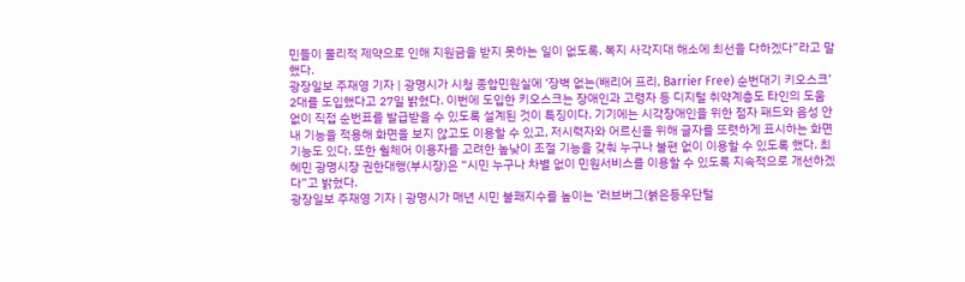민들이 물리적 제약으로 인해 지원금을 받지 못하는 일이 없도록, 복지 사각지대 해소에 최선을 다하겠다”라고 말했다.
광장일보 주재영 기자 | 광명시가 시청 종합민원실에 ‘장벽 없는(배리어 프리, Barrier Free) 순번대기 키오스크’ 2대를 도입했다고 27일 밝혔다. 이번에 도입한 키오스크는 장애인과 고령자 등 디지털 취약계층도 타인의 도움 없이 직접 순번표를 발급받을 수 있도록 설계된 것이 특징이다. 기기에는 시각장애인을 위한 점자 패드와 음성 안내 기능을 적용해 화면을 보지 않고도 이용할 수 있고, 저시력자와 어르신을 위해 글자를 또렷하게 표시하는 화면 기능도 있다. 또한 휠체어 이용자를 고려한 높낮이 조절 기능을 갖춰 누구나 불편 없이 이용할 수 있도록 했다. 최혜민 광명시장 권한대행(부시장)은 “시민 누구나 차별 없이 민원서비스를 이용할 수 있도록 지속적으로 개선하겠다”고 밝혔다.
광장일보 주재영 기자 | 광명시가 매년 시민 불쾌지수를 높이는 ‘러브버그(붉은등우단털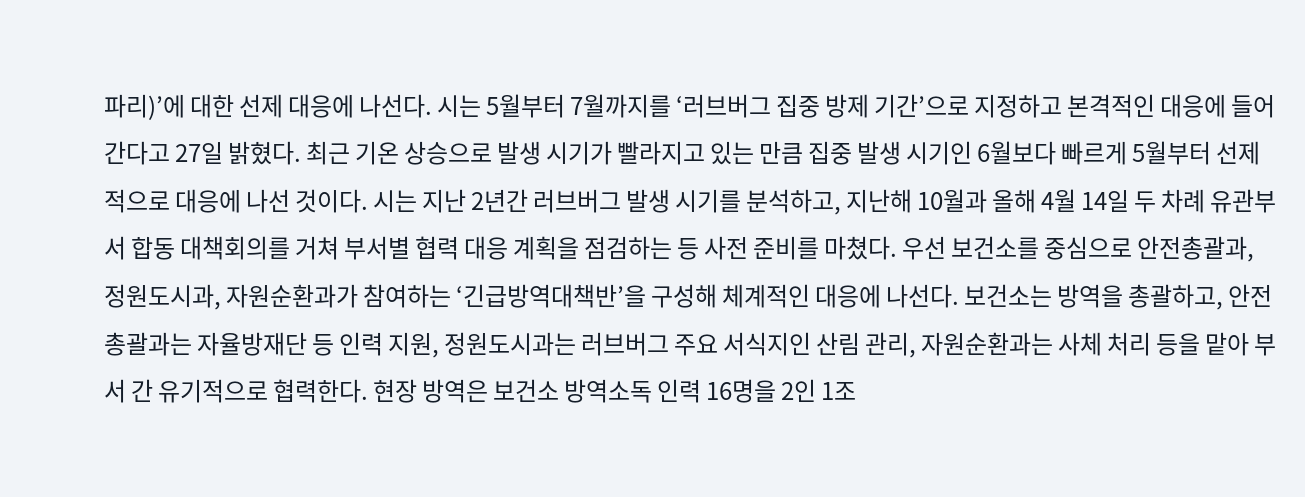파리)’에 대한 선제 대응에 나선다. 시는 5월부터 7월까지를 ‘러브버그 집중 방제 기간’으로 지정하고 본격적인 대응에 들어간다고 27일 밝혔다. 최근 기온 상승으로 발생 시기가 빨라지고 있는 만큼 집중 발생 시기인 6월보다 빠르게 5월부터 선제적으로 대응에 나선 것이다. 시는 지난 2년간 러브버그 발생 시기를 분석하고, 지난해 10월과 올해 4월 14일 두 차례 유관부서 합동 대책회의를 거쳐 부서별 협력 대응 계획을 점검하는 등 사전 준비를 마쳤다. 우선 보건소를 중심으로 안전총괄과, 정원도시과, 자원순환과가 참여하는 ‘긴급방역대책반’을 구성해 체계적인 대응에 나선다. 보건소는 방역을 총괄하고, 안전총괄과는 자율방재단 등 인력 지원, 정원도시과는 러브버그 주요 서식지인 산림 관리, 자원순환과는 사체 처리 등을 맡아 부서 간 유기적으로 협력한다. 현장 방역은 보건소 방역소독 인력 16명을 2인 1조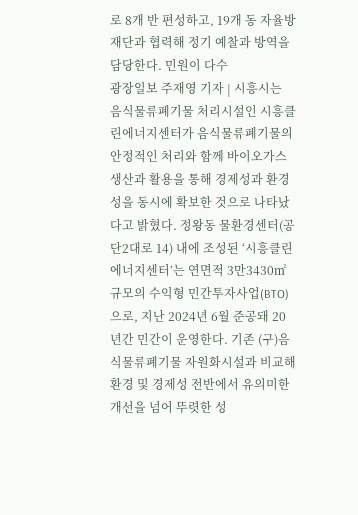로 8개 반 편성하고, 19개 동 자율방재단과 협력해 정기 예찰과 방역을 담당한다. 민원이 다수
광장일보 주재영 기자 | 시흥시는 음식물류폐기물 처리시설인 시흥클린에너지센터가 음식물류폐기물의 안정적인 처리와 함께 바이오가스 생산과 활용을 통해 경제성과 환경성을 동시에 확보한 것으로 나타났다고 밝혔다. 정왕동 물환경센터(공단2대로 14) 내에 조성된 ‘시흥클린에너지센터’는 연면적 3만3430㎡ 규모의 수익형 민간투자사업(BTO)으로, 지난 2024년 6월 준공돼 20년간 민간이 운영한다. 기존 (구)음식물류폐기물 자원화시설과 비교해 환경 및 경제성 전반에서 유의미한 개선을 넘어 뚜렷한 성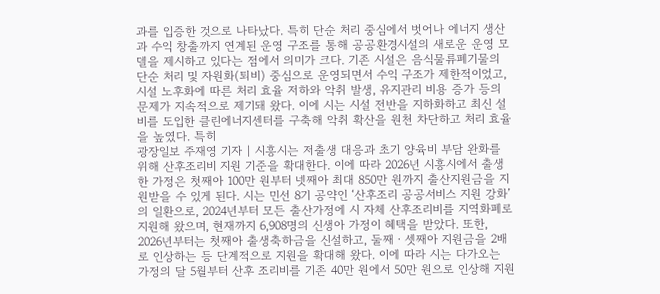과를 입증한 것으로 나타났다. 특히 단순 처리 중심에서 벗어나 에너지 생산과 수익 창출까지 연계된 운영 구조를 통해 공공환경시설의 새로운 운영 모델을 제시하고 있다는 점에서 의미가 크다. 기존 시설은 음식물류폐기물의 단순 처리 및 자원화(퇴비) 중심으로 운영되면서 수익 구조가 제한적이었고, 시설 노후화에 따른 처리 효율 저하와 악취 발생, 유지관리 비용 증가 등의 문제가 지속적으로 제기돼 왔다. 이에 시는 시설 전반을 지하화하고 최신 설비를 도입한 클린에너지센터를 구축해 악취 확산을 원천 차단하고 처리 효율을 높였다. 특히
광장일보 주재영 기자 | 시흥시는 저출생 대응과 초기 양육비 부담 완화를 위해 산후조리비 지원 기준을 확대한다. 이에 따라 2026년 시흥시에서 출생한 가정은 첫째아 100만 원부터 넷째아 최대 850만 원까지 출산지원금을 지원받을 수 있게 된다. 시는 민선 8기 공약인 ‘산후조리 공공서비스 지원 강화’의 일환으로, 2024년부터 모든 출산가정에 시 자체 산후조리비를 지역화폐로 지원해 왔으며, 현재까지 6,908명의 신생아 가정이 혜택을 받았다. 또한, 2026년부터는 첫째아 출생축하금을 신설하고, 둘째ㆍ셋째아 지원금을 2배로 인상하는 등 단계적으로 지원을 확대해 왔다. 이에 따라 시는 다가오는 가정의 달 5월부터 산후 조리비를 기존 40만 원에서 50만 원으로 인상해 지원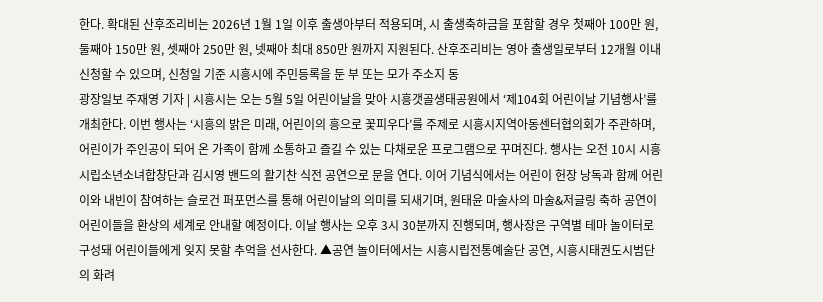한다. 확대된 산후조리비는 2026년 1월 1일 이후 출생아부터 적용되며, 시 출생축하금을 포함할 경우 첫째아 100만 원, 둘째아 150만 원, 셋째아 250만 원, 넷째아 최대 850만 원까지 지원된다. 산후조리비는 영아 출생일로부터 12개월 이내 신청할 수 있으며, 신청일 기준 시흥시에 주민등록을 둔 부 또는 모가 주소지 동
광장일보 주재영 기자 | 시흥시는 오는 5월 5일 어린이날을 맞아 시흥갯골생태공원에서 ‘제104회 어린이날 기념행사’를 개최한다. 이번 행사는 ‘시흥의 밝은 미래, 어린이의 흥으로 꽃피우다’를 주제로 시흥시지역아동센터협의회가 주관하며, 어린이가 주인공이 되어 온 가족이 함께 소통하고 즐길 수 있는 다채로운 프로그램으로 꾸며진다. 행사는 오전 10시 시흥시립소년소녀합창단과 김시영 밴드의 활기찬 식전 공연으로 문을 연다. 이어 기념식에서는 어린이 헌장 낭독과 함께 어린이와 내빈이 참여하는 슬로건 퍼포먼스를 통해 어린이날의 의미를 되새기며, 원태윤 마술사의 마술&저글링 축하 공연이 어린이들을 환상의 세계로 안내할 예정이다. 이날 행사는 오후 3시 30분까지 진행되며, 행사장은 구역별 테마 놀이터로 구성돼 어린이들에게 잊지 못할 추억을 선사한다. ▲공연 놀이터에서는 시흥시립전통예술단 공연, 시흥시태권도시범단의 화려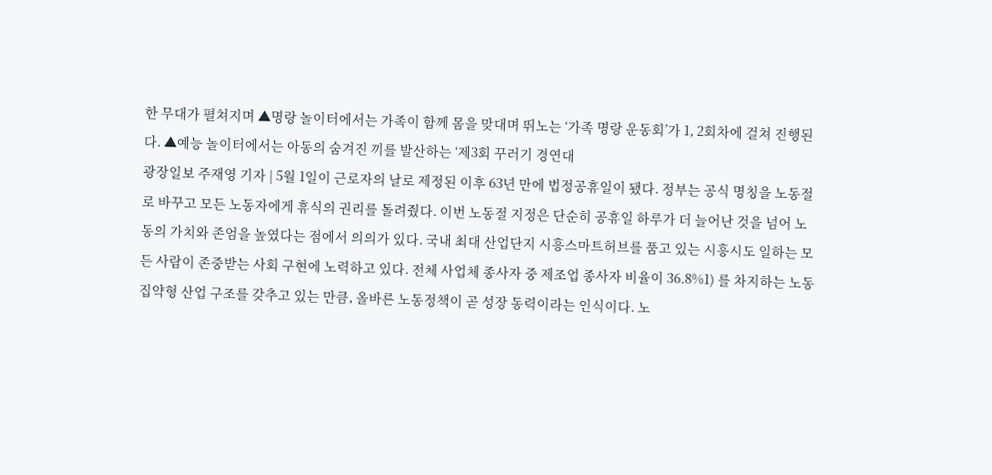한 무대가 펼쳐지며 ▲명랑 놀이터에서는 가족이 함께 몸을 맞대며 뛰노는 ‘가족 명랑 운동회’가 1, 2회차에 걸쳐 진행된다. ▲예능 놀이터에서는 아동의 숨겨진 끼를 발산하는 ‘제3회 꾸러기 경연대
광장일보 주재영 기자 | 5월 1일이 근로자의 날로 제정된 이후 63년 만에 법정공휴일이 됐다. 정부는 공식 명칭을 노동절로 바꾸고 모든 노동자에게 휴식의 권리를 돌려줬다. 이번 노동절 지정은 단순히 공휴일 하루가 더 늘어난 것을 넘어 노동의 가치와 존엄을 높였다는 점에서 의의가 있다. 국내 최대 산업단지 시흥스마트허브를 품고 있는 시흥시도 일하는 모든 사람이 존중받는 사회 구현에 노력하고 있다. 전체 사업체 종사자 중 제조업 종사자 비율이 36.8%1) 를 차지하는 노동 집약형 산업 구조를 갖추고 있는 만큼, 올바른 노동정책이 곧 성장 동력이라는 인식이다. 노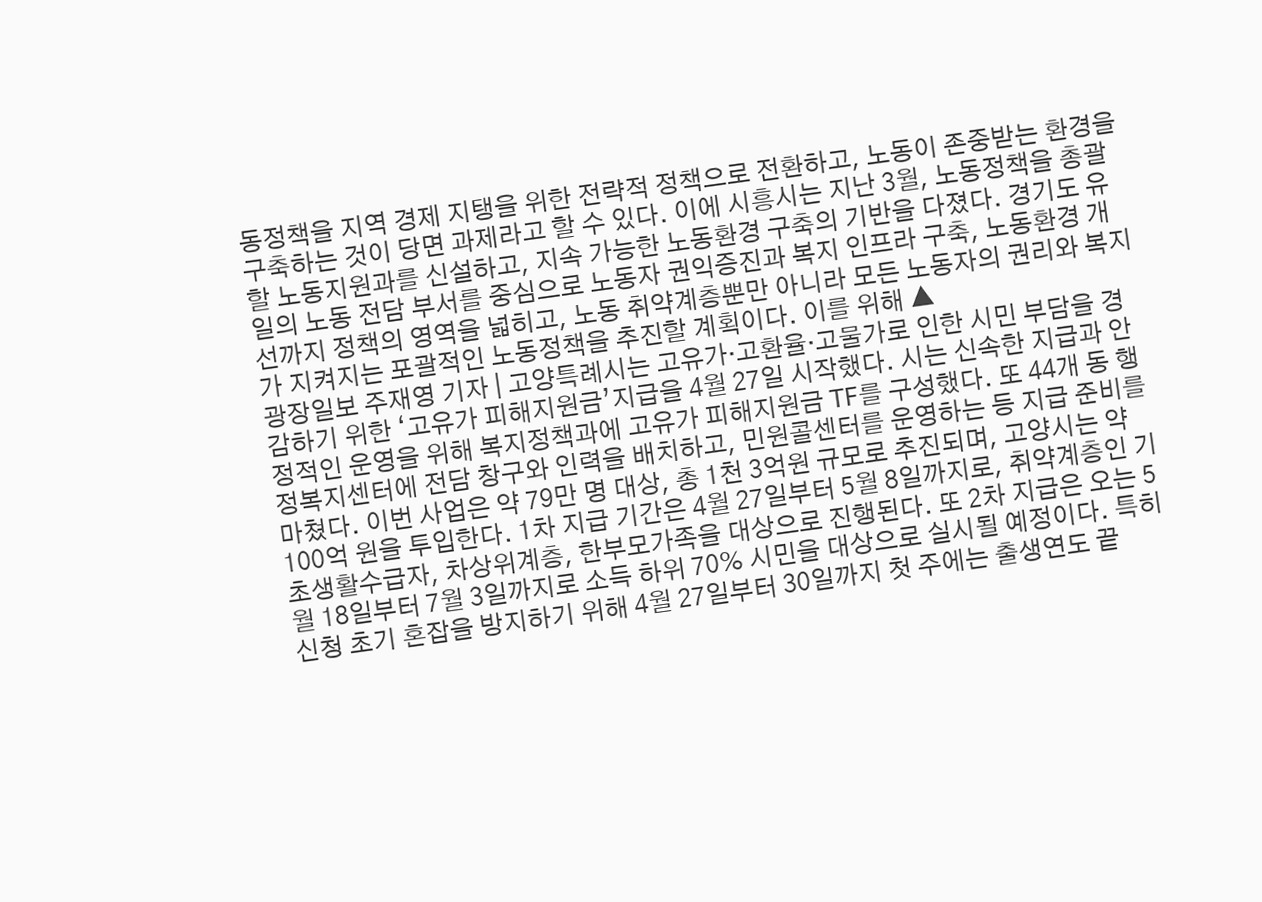동정책을 지역 경제 지탱을 위한 전략적 정책으로 전환하고, 노동이 존중받는 환경을 구축하는 것이 당면 과제라고 할 수 있다. 이에 시흥시는 지난 3월, 노동정책을 총괄할 노동지원과를 신설하고, 지속 가능한 노동환경 구축의 기반을 다졌다. 경기도 유일의 노동 전담 부서를 중심으로 노동자 권익증진과 복지 인프라 구축, 노동환경 개선까지 정책의 영역을 넓히고, 노동 취약계층뿐만 아니라 모든 노동자의 권리와 복지가 지켜지는 포괄적인 노동정책을 추진할 계획이다. 이를 위해 ▲
광장일보 주재영 기자 | 고양특례시는 고유가·고환율·고물가로 인한 시민 부담을 경감하기 위한 ‘고유가 피해지원금’지급을 4월 27일 시작했다. 시는 신속한 지급과 안정적인 운영을 위해 복지정책과에 고유가 피해지원금 TF를 구성했다. 또 44개 동 행정복지센터에 전담 창구와 인력을 배치하고, 민원콜센터를 운영하는 등 지급 준비를 마쳤다. 이번 사업은 약 79만 명 대상, 총 1천 3억원 규모로 추진되며, 고양시는 약 100억 원을 투입한다. 1차 지급 기간은 4월 27일부터 5월 8일까지로, 취약계층인 기초생활수급자, 차상위계층, 한부모가족을 대상으로 진행된다. 또 2차 지급은 오는 5월 18일부터 7월 3일까지로 소득 하위 70% 시민을 대상으로 실시될 예정이다. 특히 신청 초기 혼잡을 방지하기 위해 4월 27일부터 30일까지 첫 주에는 출생연도 끝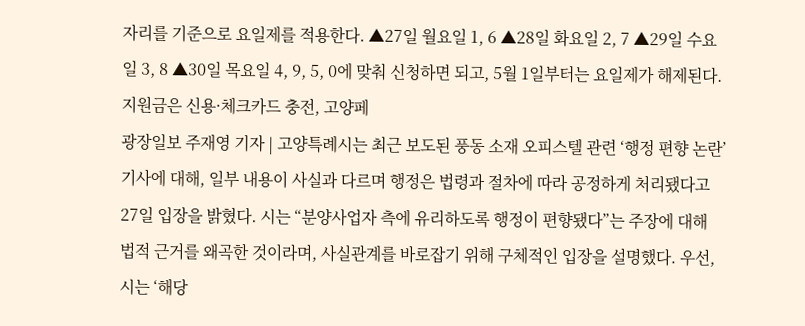자리를 기준으로 요일제를 적용한다. ▲27일 월요일 1, 6 ▲28일 화요일 2, 7 ▲29일 수요일 3, 8 ▲30일 목요일 4, 9, 5, 0에 맞춰 신청하면 되고, 5월 1일부터는 요일제가 해제된다. 지원금은 신용·체크카드 충전, 고양페
광장일보 주재영 기자 | 고양특례시는 최근 보도된 풍동 소재 오피스텔 관련 ‘행정 편향 논란’기사에 대해, 일부 내용이 사실과 다르며 행정은 법령과 절차에 따라 공정하게 처리됐다고 27일 입장을 밝혔다. 시는 “분양사업자 측에 유리하도록 행정이 편향됐다”는 주장에 대해 법적 근거를 왜곡한 것이라며, 사실관계를 바로잡기 위해 구체적인 입장을 설명했다. 우선, 시는 ‘해당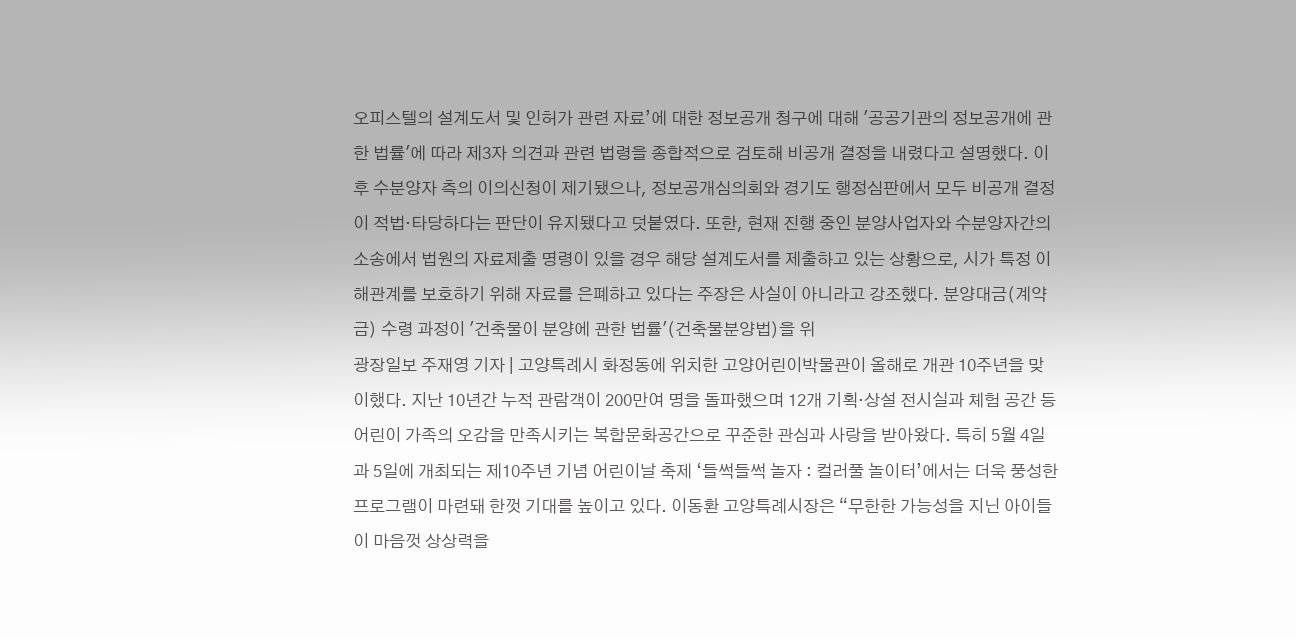오피스텔의 설계도서 및 인허가 관련 자료’에 대한 정보공개 청구에 대해 '공공기관의 정보공개에 관한 법률'에 따라 제3자 의견과 관련 법령을 종합적으로 검토해 비공개 결정을 내렸다고 설명했다. 이후 수분양자 측의 이의신청이 제기됐으나, 정보공개심의회와 경기도 행정심판에서 모두 비공개 결정이 적법·타당하다는 판단이 유지됐다고 덧붙였다. 또한, 현재 진행 중인 분양사업자와 수분양자간의 소송에서 법원의 자료제출 명령이 있을 경우 해당 설계도서를 제출하고 있는 상황으로, 시가 특정 이해관계를 보호하기 위해 자료를 은폐하고 있다는 주장은 사실이 아니라고 강조했다. 분양대금(계약금) 수령 과정이 '건축물이 분양에 관한 법률'(건축물분양법)을 위
광장일보 주재영 기자 | 고양특례시 화정동에 위치한 고양어린이박물관이 올해로 개관 10주년을 맞이했다. 지난 10년간 누적 관람객이 200만여 명을 돌파했으며 12개 기획·상설 전시실과 체험 공간 등 어린이 가족의 오감을 만족시키는 복합문화공간으로 꾸준한 관심과 사랑을 받아왔다. 특히 5월 4일과 5일에 개최되는 제10주년 기념 어린이날 축제 ‘들썩들썩 놀자 : 컬러풀 놀이터’에서는 더욱 풍성한 프로그램이 마련돼 한껏 기대를 높이고 있다. 이동환 고양특례시장은 “무한한 가능성을 지닌 아이들이 마음껏 상상력을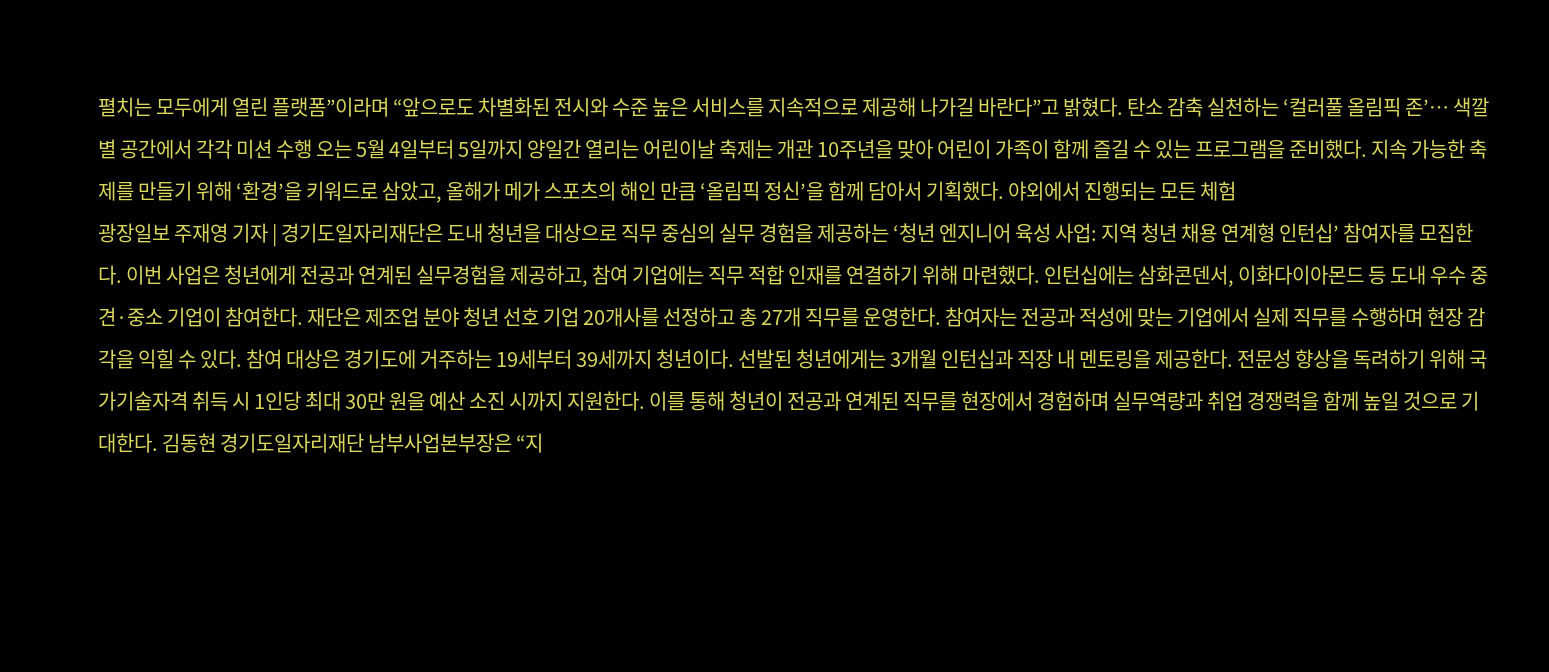펼치는 모두에게 열린 플랫폼”이라며 “앞으로도 차별화된 전시와 수준 높은 서비스를 지속적으로 제공해 나가길 바란다”고 밝혔다. 탄소 감축 실천하는 ‘컬러풀 올림픽 존’… 색깔별 공간에서 각각 미션 수행 오는 5월 4일부터 5일까지 양일간 열리는 어린이날 축제는 개관 10주년을 맞아 어린이 가족이 함께 즐길 수 있는 프로그램을 준비했다. 지속 가능한 축제를 만들기 위해 ‘환경’을 키워드로 삼았고, 올해가 메가 스포츠의 해인 만큼 ‘올림픽 정신’을 함께 담아서 기획했다. 야외에서 진행되는 모든 체험
광장일보 주재영 기자 | 경기도일자리재단은 도내 청년을 대상으로 직무 중심의 실무 경험을 제공하는 ‘청년 엔지니어 육성 사업: 지역 청년 채용 연계형 인턴십’ 참여자를 모집한다. 이번 사업은 청년에게 전공과 연계된 실무경험을 제공하고, 참여 기업에는 직무 적합 인재를 연결하기 위해 마련했다. 인턴십에는 삼화콘덴서, 이화다이아몬드 등 도내 우수 중견·중소 기업이 참여한다. 재단은 제조업 분야 청년 선호 기업 20개사를 선정하고 총 27개 직무를 운영한다. 참여자는 전공과 적성에 맞는 기업에서 실제 직무를 수행하며 현장 감각을 익힐 수 있다. 참여 대상은 경기도에 거주하는 19세부터 39세까지 청년이다. 선발된 청년에게는 3개월 인턴십과 직장 내 멘토링을 제공한다. 전문성 향상을 독려하기 위해 국가기술자격 취득 시 1인당 최대 30만 원을 예산 소진 시까지 지원한다. 이를 통해 청년이 전공과 연계된 직무를 현장에서 경험하며 실무역량과 취업 경쟁력을 함께 높일 것으로 기대한다. 김동현 경기도일자리재단 남부사업본부장은 “지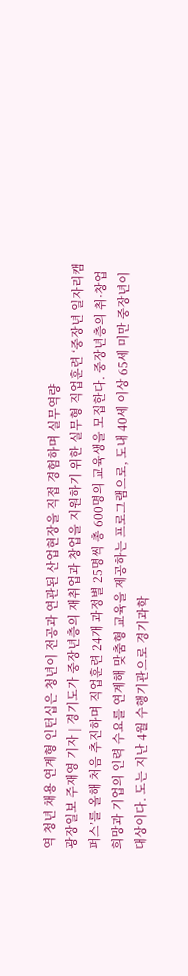역 청년 채용 연계형 인턴십은 청년이 전공과 연관된 산업현장을 직접 경험하며 실무역량
광장일보 주재영 기자 | 경기도가 중장년층의 재취업과 창업을 지원하기 위한 실무형 직업훈련 ‘중장년 일자리캠퍼스’를 올해 처음 추진하며 직업훈련 24개 과정별 25명씩 총 600명의 교육생을 모집한다. 중장년층의 취·창업 희망과 기업의 인력 수요를 연계해 맞춤형 교육을 제공하는 프로그램으로, 도내 40세 이상 65세 미만 중장년이 대상이다. 도는 지난 4월 수행기관으로 경기과학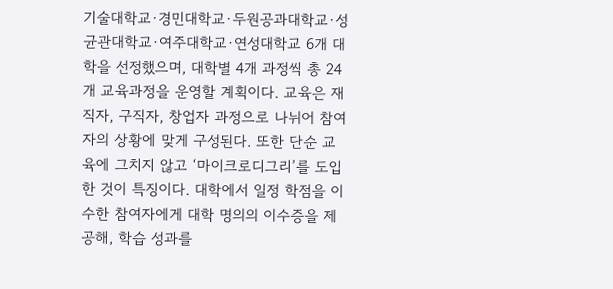기술대학교·경민대학교·두원공과대학교·성균관대학교·여주대학교·연성대학교 6개 대학을 선정했으며, 대학별 4개 과정씩 총 24개 교육과정을 운영할 계획이다. 교육은 재직자, 구직자, 창업자 과정으로 나뉘어 참여자의 상황에 맞게 구성된다. 또한 단순 교육에 그치지 않고 ‘마이크로디그리’를 도입한 것이 특징이다. 대학에서 일정 학점을 이수한 참여자에게 대학 명의의 이수증을 제공해, 학습 성과를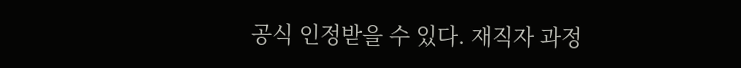공식 인정받을 수 있다. 재직자 과정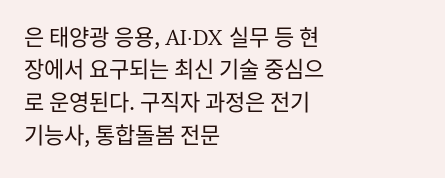은 태양광 응용, AI·DX 실무 등 현장에서 요구되는 최신 기술 중심으로 운영된다. 구직자 과정은 전기기능사, 통합돌봄 전문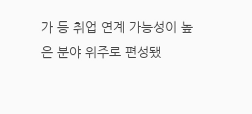가 등 취업 연계 가능성이 높은 분야 위주로 편성됐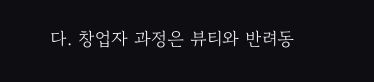다. 창업자 과정은 뷰티와 반려동